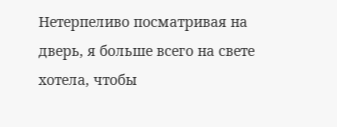Нетерпеливо посматривая на дверь, я больше всего на свете хотела, чтобы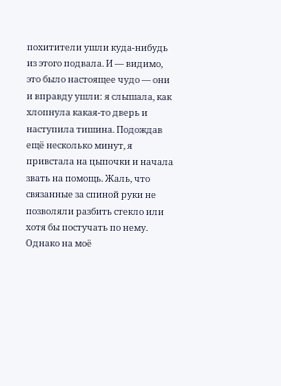похитители ушли куда-нибудь из этого подвала. И — видимо, это было настоящее чудо — они и вправду ушли: я слышала, как хлопнула какая-то дверь и наступила тишина. Подождав ещё несколько минут, я привстала на цыпочки и начала звать на помощь. Жаль, что связанные за спиной руки не позволяли разбить стекло или хотя бы постучать по нему. Однако на моё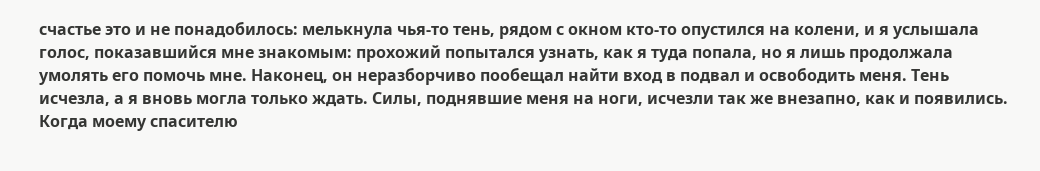счастье это и не понадобилось: мелькнула чья-то тень, рядом с окном кто-то опустился на колени, и я услышала голос, показавшийся мне знакомым: прохожий попытался узнать, как я туда попала, но я лишь продолжала умолять его помочь мне. Наконец, он неразборчиво пообещал найти вход в подвал и освободить меня. Тень исчезла, а я вновь могла только ждать. Силы, поднявшие меня на ноги, исчезли так же внезапно, как и появились. Когда моему спасителю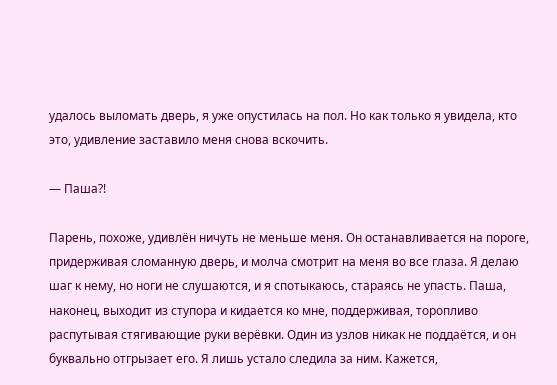удалось выломать дверь, я уже опустилась на пол. Но как только я увидела, кто это, удивление заставило меня снова вскочить.

— Паша?!

Парень, похоже, удивлён ничуть не меньше меня. Он останавливается на пороге, придерживая сломанную дверь, и молча смотрит на меня во все глаза. Я делаю шаг к нему, но ноги не слушаются, и я спотыкаюсь, стараясь не упасть. Паша, наконец, выходит из ступора и кидается ко мне, поддерживая, торопливо распутывая стягивающие руки верёвки. Один из узлов никак не поддаётся, и он буквально отгрызает его. Я лишь устало следила за ним. Кажется,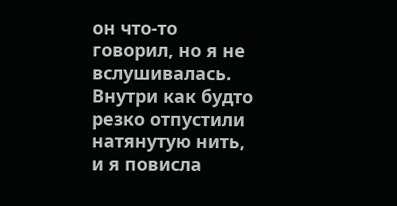он что-то говорил, но я не вслушивалась. Внутри как будто резко отпустили натянутую нить, и я повисла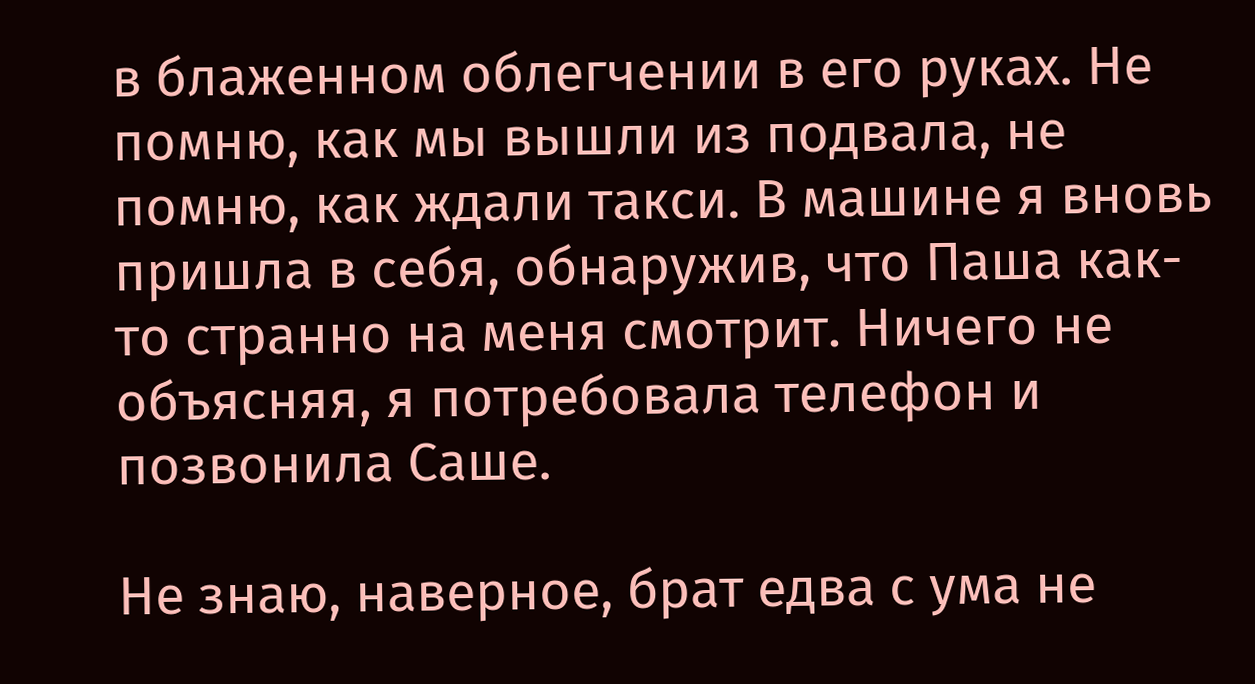в блаженном облегчении в его руках. Не помню, как мы вышли из подвала, не помню, как ждали такси. В машине я вновь пришла в себя, обнаружив, что Паша как-то странно на меня смотрит. Ничего не объясняя, я потребовала телефон и позвонила Саше.

Не знаю, наверное, брат едва с ума не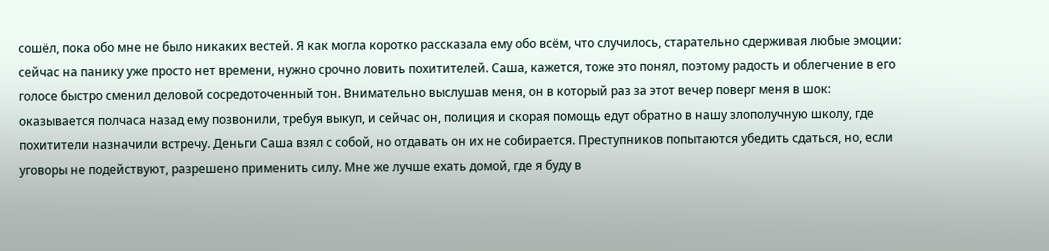сошёл, пока обо мне не было никаких вестей. Я как могла коротко рассказала ему обо всём, что случилось, старательно сдерживая любые эмоции: сейчас на панику уже просто нет времени, нужно срочно ловить похитителей. Саша, кажется, тоже это понял, поэтому радость и облегчение в его голосе быстро сменил деловой сосредоточенный тон. Внимательно выслушав меня, он в который раз за этот вечер поверг меня в шок: оказывается полчаса назад ему позвонили, требуя выкуп, и сейчас он, полиция и скорая помощь едут обратно в нашу злополучную школу, где похитители назначили встречу. Деньги Саша взял с собой, но отдавать он их не собирается. Преступников попытаются убедить сдаться, но, если уговоры не подействуют, разрешено применить силу. Мне же лучше ехать домой, где я буду в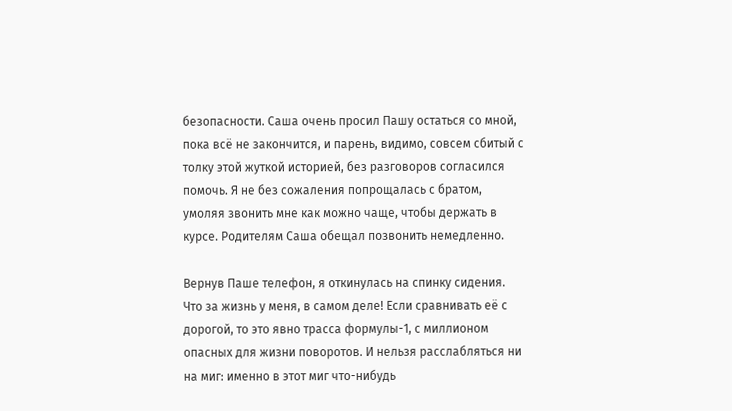безопасности. Саша очень просил Пашу остаться со мной, пока всё не закончится, и парень, видимо, совсем сбитый с толку этой жуткой историей, без разговоров согласился помочь. Я не без сожаления попрощалась с братом, умоляя звонить мне как можно чаще, чтобы держать в курсе. Родителям Саша обещал позвонить немедленно.

Вернув Паше телефон, я откинулась на спинку сидения. Что за жизнь у меня, в самом деле! Если сравнивать её с дорогой, то это явно трасса формулы-1, с миллионом опасных для жизни поворотов. И нельзя расслабляться ни на миг: именно в этот миг что-нибудь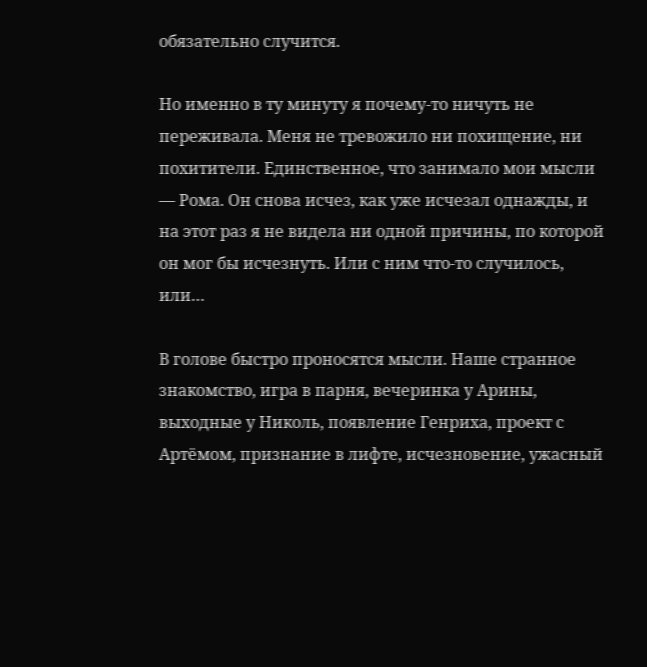обязательно случится.

Но именно в ту минуту я почему-то ничуть не переживала. Меня не тревожило ни похищение, ни похитители. Единственное, что занимало мои мысли — Рома. Он снова исчез, как уже исчезал однажды, и на этот раз я не видела ни одной причины, по которой он мог бы исчезнуть. Или с ним что-то случилось, или…

В голове быстро проносятся мысли. Наше странное знакомство, игра в парня, вечеринка у Арины, выходные у Николь, появление Генриха, проект с Артёмом, признание в лифте, исчезновение, ужасный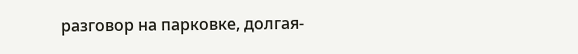разговор на парковке, долгая-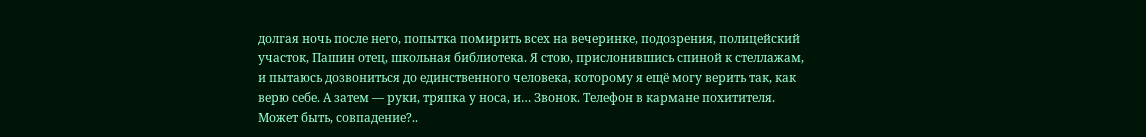долгая ночь после него, попытка помирить всех на вечеринке, подозрения, полицейский участок, Пашин отец, школьная библиотека. Я стою, прислонившись спиной к стеллажам, и пытаюсь дозвониться до единственного человека, которому я ещё могу верить так, как верю себе. А затем — руки, тряпка у носа, и… Звонок. Телефон в кармане похитителя. Может быть, совпадение?..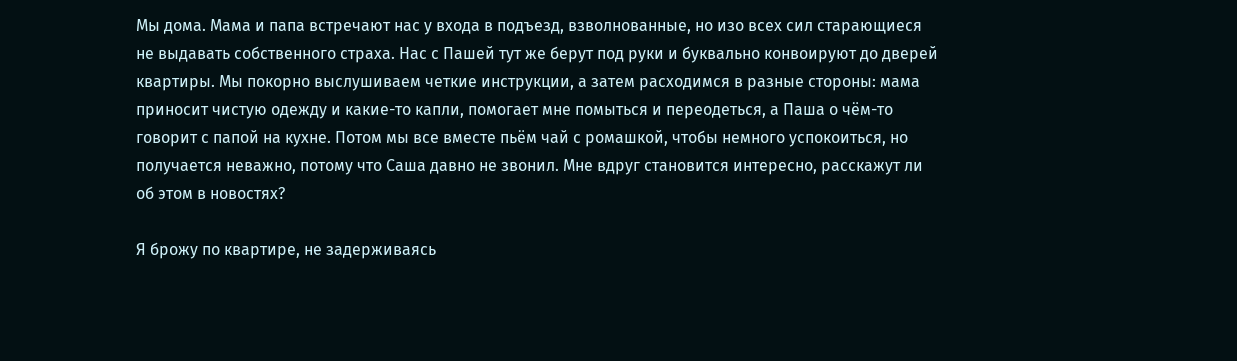Мы дома. Мама и папа встречают нас у входа в подъезд, взволнованные, но изо всех сил старающиеся не выдавать собственного страха. Нас с Пашей тут же берут под руки и буквально конвоируют до дверей квартиры. Мы покорно выслушиваем четкие инструкции, а затем расходимся в разные стороны: мама приносит чистую одежду и какие-то капли, помогает мне помыться и переодеться, а Паша о чём-то говорит с папой на кухне. Потом мы все вместе пьём чай с ромашкой, чтобы немного успокоиться, но получается неважно, потому что Саша давно не звонил. Мне вдруг становится интересно, расскажут ли об этом в новостях?

Я брожу по квартире, не задерживаясь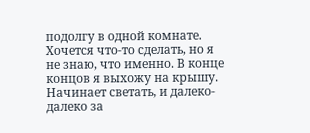подолгу в одной комнате. Хочется что-то сделать, но я не знаю, что именно. В конце концов я выхожу на крышу. Начинает светать, и далеко-далеко за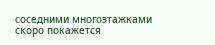соседними многоэтажками скоро покажется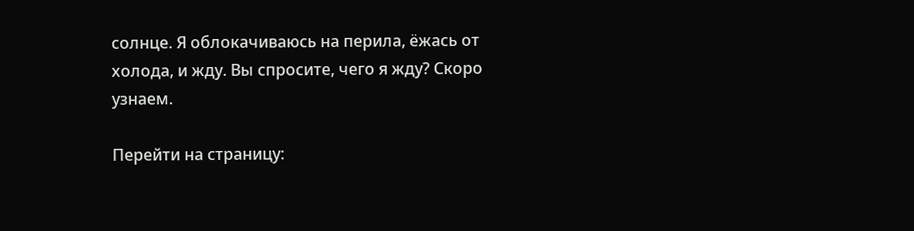солнце. Я облокачиваюсь на перила, ёжась от холода, и жду. Вы спросите, чего я жду? Скоро узнаем.

Перейти на страницу: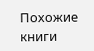Похожие книги